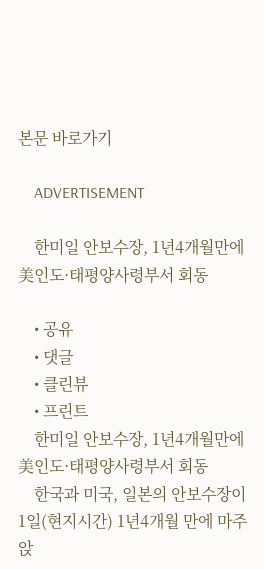본문 바로가기

    ADVERTISEMENT

    한미일 안보수장, 1년4개월만에 美인도·태평양사령부서 회동

    • 공유
    • 댓글
    • 클린뷰
    • 프린트
    한미일 안보수장, 1년4개월만에 美인도·태평양사령부서 회동
    한국과 미국, 일본의 안보수장이 1일(현지시간) 1년4개월 만에 마주 앉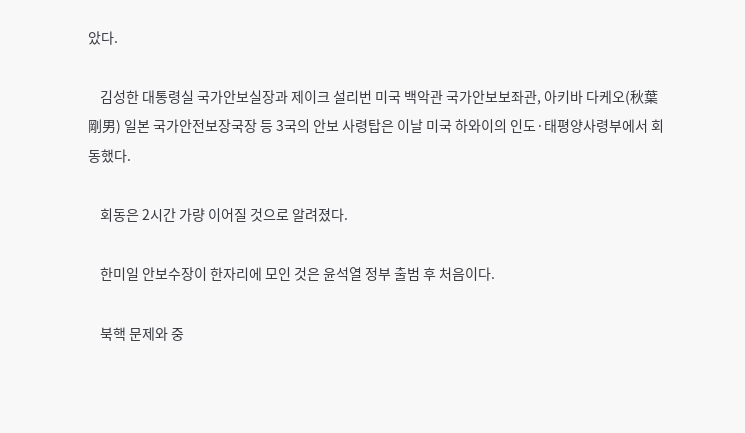았다.

    김성한 대통령실 국가안보실장과 제이크 설리번 미국 백악관 국가안보보좌관, 아키바 다케오(秋葉剛男) 일본 국가안전보장국장 등 3국의 안보 사령탑은 이날 미국 하와이의 인도·태평양사령부에서 회동했다.

    회동은 2시간 가량 이어질 것으로 알려졌다.

    한미일 안보수장이 한자리에 모인 것은 윤석열 정부 출범 후 처음이다.

    북핵 문제와 중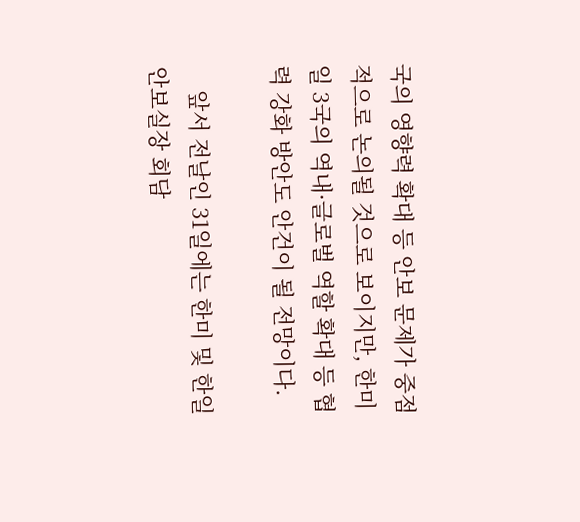국의 영향력 확대 등 안보 문제가 중점적으로 논의될 것으로 보이지만, 한미일 3국의 역내·글로벌 역할 확대 등 협력 강화 방안도 안건이 될 전망이다.

    앞서 전날인 31일에는 한미 및 한일 안보실장 회담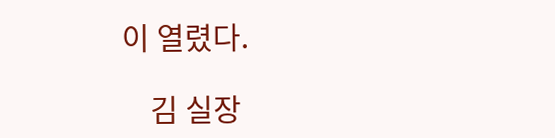이 열렸다.

    김 실장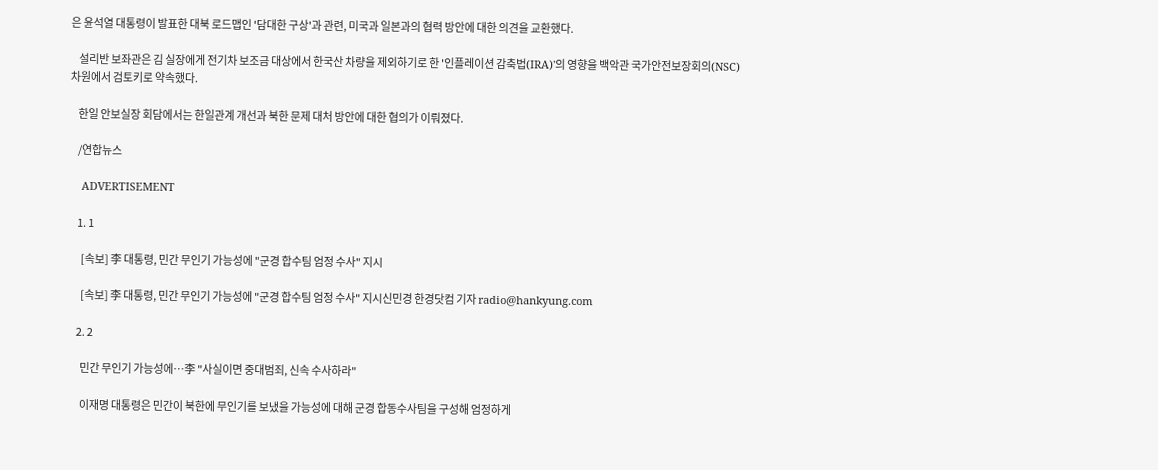은 윤석열 대통령이 발표한 대북 로드맵인 '담대한 구상'과 관련, 미국과 일본과의 협력 방안에 대한 의견을 교환했다.

    설리반 보좌관은 김 실장에게 전기차 보조금 대상에서 한국산 차량을 제외하기로 한 '인플레이션 감축법(IRA)'의 영향을 백악관 국가안전보장회의(NSC) 차원에서 검토키로 약속했다.

    한일 안보실장 회담에서는 한일관계 개선과 북한 문제 대처 방안에 대한 협의가 이뤄졌다.

    /연합뉴스

    ADVERTISEMENT

    1. 1

      [속보] 李 대통령, 민간 무인기 가능성에 "군경 합수팀 엄정 수사" 지시

      [속보] 李 대통령, 민간 무인기 가능성에 "군경 합수팀 엄정 수사" 지시신민경 한경닷컴 기자 radio@hankyung.com

    2. 2

      민간 무인기 가능성에…李 "사실이면 중대범죄, 신속 수사하라"

      이재명 대통령은 민간이 북한에 무인기를 보냈을 가능성에 대해 군경 합동수사팀을 구성해 엄정하게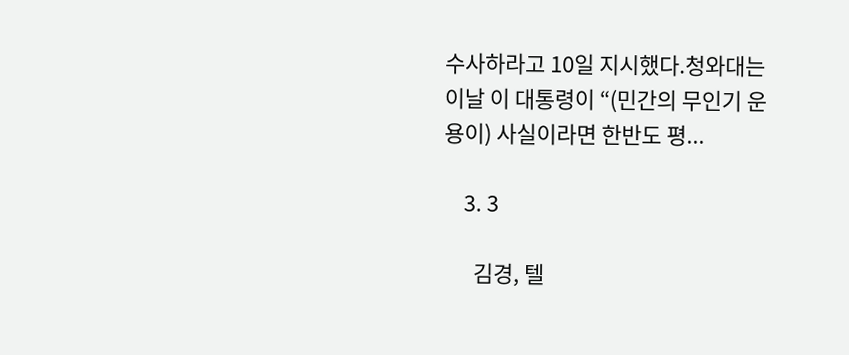수사하라고 10일 지시했다.청와대는 이날 이 대통령이 “(민간의 무인기 운용이) 사실이라면 한반도 평...

    3. 3

      김경, 텔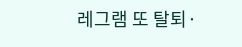레그램 또 탈퇴·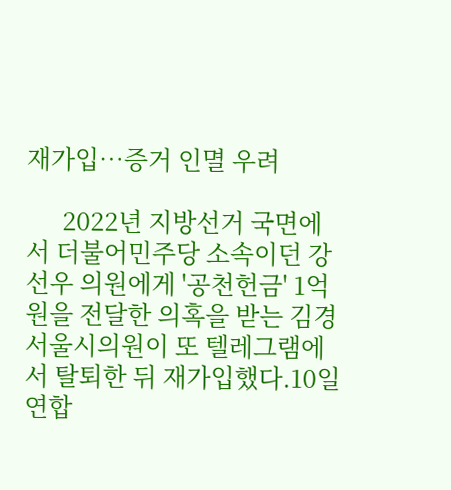재가입…증거 인멸 우려

      2022년 지방선거 국면에서 더불어민주당 소속이던 강선우 의원에게 '공천헌금' 1억원을 전달한 의혹을 받는 김경 서울시의원이 또 텔레그램에서 탈퇴한 뒤 재가입했다.10일 연합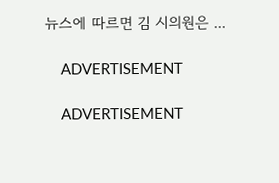뉴스에 따르면 김 시의원은 ...

    ADVERTISEMENT

    ADVERTISEMENT